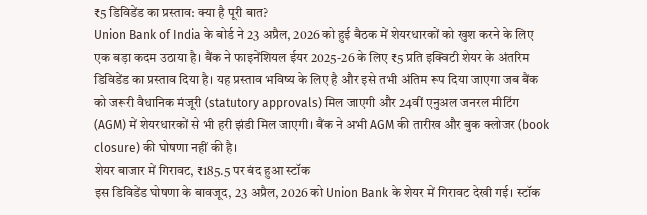₹5 डिविडेंड का प्रस्ताव: क्या है पूरी बात?
Union Bank of India के बोर्ड ने 23 अप्रैल, 2026 को हुई बैठक में शेयरधारकों को खुश करने के लिए एक बड़ा कदम उठाया है। बैंक ने फाइनेंशियल ईयर 2025-26 के लिए ₹5 प्रति इक्विटी शेयर के अंतरिम डिविडेंड का प्रस्ताव दिया है। यह प्रस्ताव भविष्य के लिए है और इसे तभी अंतिम रूप दिया जाएगा जब बैंक को जरूरी वैधानिक मंजूरी (statutory approvals) मिल जाएगी और 24वीं एनुअल जनरल मीटिंग (AGM) में शेयरधारकों से भी हरी झंडी मिल जाएगी। बैंक ने अभी AGM की तारीख और बुक क्लोजर (book closure) की घोषणा नहीं की है।
शेयर बाजार में गिरावट, ₹185.5 पर बंद हुआ स्टॉक
इस डिविडेंड घोषणा के बावजूद, 23 अप्रैल, 2026 को Union Bank के शेयर में गिरावट देखी गई। स्टॉक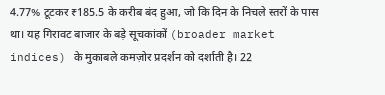4.77% टूटकर ₹185.5 के करीब बंद हुआ, जो कि दिन के निचले स्तरों के पास था। यह गिरावट बाजार के बड़े सूचकांकों (broader market indices) के मुकाबले कमज़ोर प्रदर्शन को दर्शाती है। 22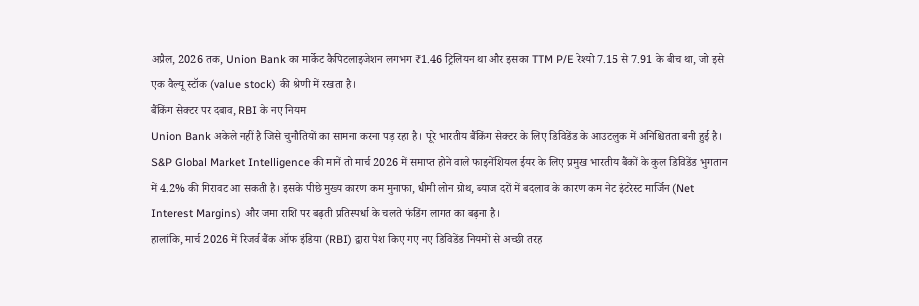अप्रैल, 2026 तक, Union Bank का मार्केट कैपिटलाइजेशन लगभग ₹1.46 ट्रिलियन था और इसका TTM P/E रेश्यो 7.15 से 7.91 के बीच था, जो इसे एक वैल्यू स्टॉक (value stock) की श्रेणी में रखता है।
बैंकिंग सेक्टर पर दबाव, RBI के नए नियम
Union Bank अकेले नहीं है जिसे चुनौतियों का सामना करना पड़ रहा है। पूरे भारतीय बैंकिंग सेक्टर के लिए डिविडेंड के आउटलुक में अनिश्चितता बनी हुई है। S&P Global Market Intelligence की मानें तो मार्च 2026 में समाप्त होने वाले फाइनेंशियल ईयर के लिए प्रमुख भारतीय बैंकों के कुल डिविडेंड भुगतान में 4.2% की गिरावट आ सकती है। इसके पीछे मुख्य कारण कम मुनाफा, धीमी लोन ग्रोथ, ब्याज दरों में बदलाव के कारण कम नेट इंटरेस्ट मार्जिन (Net Interest Margins) और जमा राशि पर बढ़ती प्रतिस्पर्धा के चलते फंडिंग लागत का बढ़ना है।
हालांकि, मार्च 2026 में रिजर्व बैंक ऑफ इंडिया (RBI) द्वारा पेश किए गए नए डिविडेंड नियमों से अच्छी तरह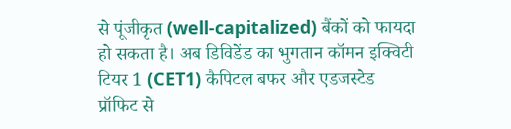से पूंजीकृत (well-capitalized) बैंकों को फायदा हो सकता है। अब डिविडेंड का भुगतान कॉमन इक्विटी टियर 1 (CET1) कैपिटल बफर और एडजस्टेड प्रॉफिट से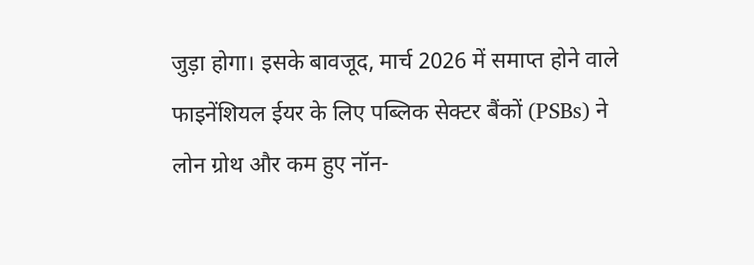जुड़ा होगा। इसके बावजूद, मार्च 2026 में समाप्त होने वाले फाइनेंशियल ईयर के लिए पब्लिक सेक्टर बैंकों (PSBs) ने लोन ग्रोथ और कम हुए नॉन-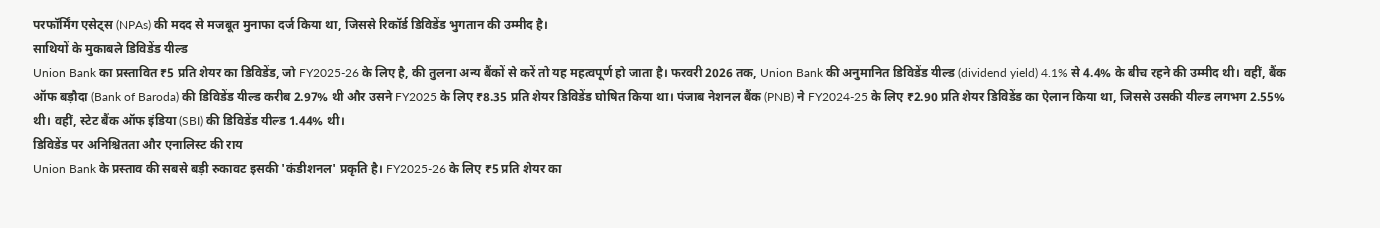परफॉर्मिंग एसेट्स (NPAs) की मदद से मजबूत मुनाफा दर्ज किया था, जिससे रिकॉर्ड डिविडेंड भुगतान की उम्मीद है।
साथियों के मुकाबले डिविडेंड यील्ड
Union Bank का प्रस्तावित ₹5 प्रति शेयर का डिविडेंड, जो FY2025-26 के लिए है, की तुलना अन्य बैंकों से करें तो यह महत्वपूर्ण हो जाता है। फरवरी 2026 तक, Union Bank की अनुमानित डिविडेंड यील्ड (dividend yield) 4.1% से 4.4% के बीच रहने की उम्मीद थी। वहीं, बैंक ऑफ बड़ौदा (Bank of Baroda) की डिविडेंड यील्ड करीब 2.97% थी और उसने FY2025 के लिए ₹8.35 प्रति शेयर डिविडेंड घोषित किया था। पंजाब नेशनल बैंक (PNB) ने FY2024-25 के लिए ₹2.90 प्रति शेयर डिविडेंड का ऐलान किया था, जिससे उसकी यील्ड लगभग 2.55% थी। वहीं, स्टेट बैंक ऑफ इंडिया (SBI) की डिविडेंड यील्ड 1.44% थी।
डिविडेंड पर अनिश्चितता और एनालिस्ट की राय
Union Bank के प्रस्ताव की सबसे बड़ी रुकावट इसकी 'कंडीशनल' प्रकृति है। FY2025-26 के लिए ₹5 प्रति शेयर का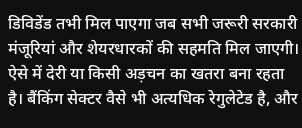डिविडेंड तभी मिल पाएगा जब सभी जरूरी सरकारी मंजूरियां और शेयरधारकों की सहमति मिल जाएगी। ऐसे में देरी या किसी अड़चन का खतरा बना रहता है। बैंकिंग सेक्टर वैसे भी अत्यधिक रेगुलेटेड है, और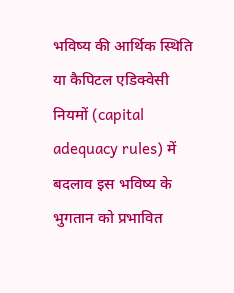भविष्य की आर्थिक स्थिति या कैपिटल एडिक्वेसी नियमों (capital adequacy rules) में बदलाव इस भविष्य के भुगतान को प्रभावित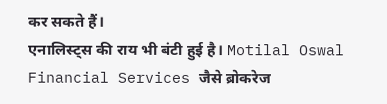कर सकते हैं।
एनालिस्ट्स की राय भी बंटी हुई है। Motilal Oswal Financial Services जैसे ब्रोकरेज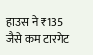हाउस ने ₹135 जैसे कम टारगेट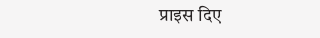प्राइस दिए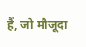हैं, जो मौजूदा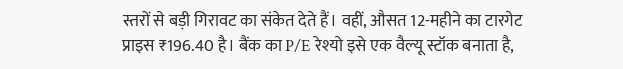स्तरों से बड़ी गिरावट का संकेत देते हैं। वहीं, औसत 12-महीने का टारगेट प्राइस ₹196.40 है। बैंक का P/E रेश्यो इसे एक वैल्यू स्टॉक बनाता है,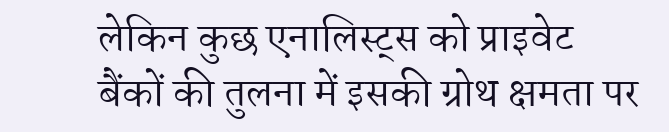लेकिन कुछ एनालिस्ट्स को प्राइवेट बैंकों की तुलना में इसकी ग्रोथ क्षमता पर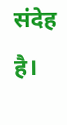संदेह है।